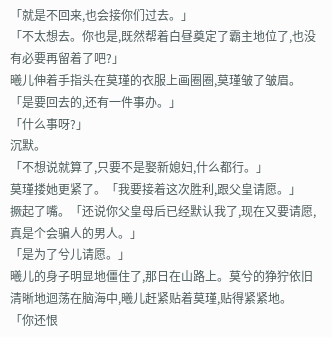「就是不回来,也会接你们过去。」
「不太想去。你也是,既然帮着白昼奠定了霸主地位了,也没有必要再留着了吧?」
曦儿伸着手指头在莫瑾的衣服上画圈圈,莫瑾皱了皱眉。「是要回去的,还有一件事办。」
「什么事呀?」
沉默。
「不想说就算了,只要不是娶新媳妇,什么都行。」
莫瑾搂她更紧了。「我要接着这次胜利,跟父皇请愿。」
撅起了嘴。「还说你父皇母后已经默认我了,现在又要请愿,真是个会骗人的男人。」
「是为了兮儿请愿。」
曦儿的身子明显地僵住了,那日在山路上。莫兮的狰狞依旧清晰地迴荡在脑海中,曦儿赶紧贴着莫瑾,贴得紧紧地。
「你还恨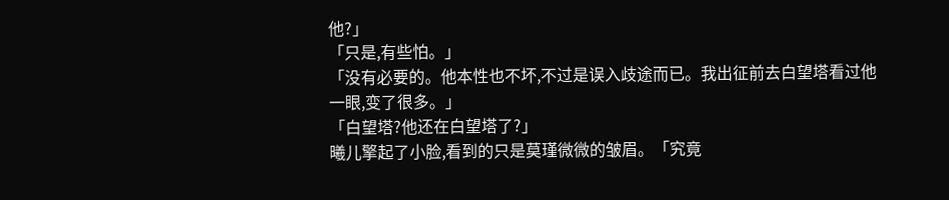他?」
「只是,有些怕。」
「没有必要的。他本性也不坏,不过是误入歧途而已。我出征前去白望塔看过他一眼,变了很多。」
「白望塔?他还在白望塔了?」
曦儿擎起了小脸,看到的只是莫瑾微微的皱眉。「究竟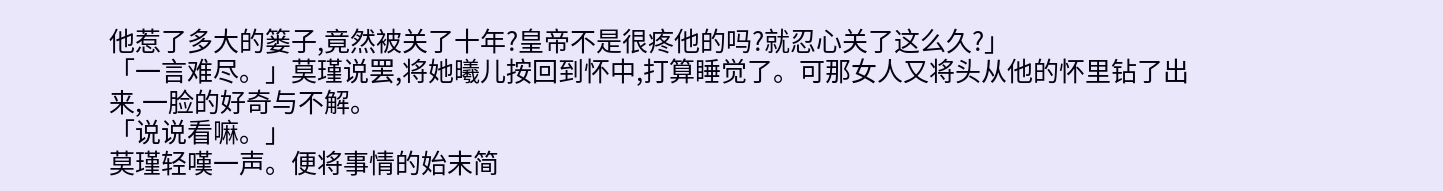他惹了多大的篓子,竟然被关了十年?皇帝不是很疼他的吗?就忍心关了这么久?」
「一言难尽。」莫瑾说罢,将她曦儿按回到怀中,打算睡觉了。可那女人又将头从他的怀里钻了出来,一脸的好奇与不解。
「说说看嘛。」
莫瑾轻嘆一声。便将事情的始末简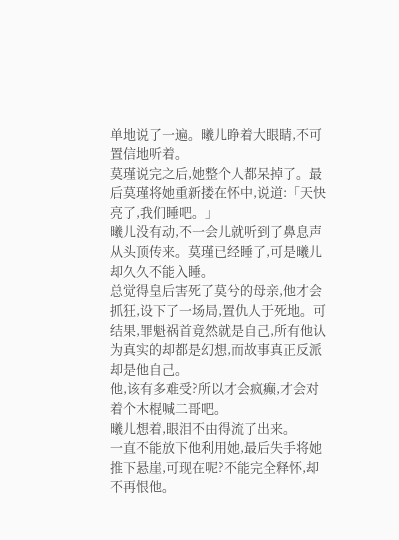单地说了一遍。曦儿睁着大眼睛,不可置信地听着。
莫瑾说完之后,她整个人都呆掉了。最后莫瑾将她重新搂在怀中,说道:「天快亮了,我们睡吧。」
曦儿没有动,不一会儿就听到了鼻息声从头顶传来。莫瑾已经睡了,可是曦儿却久久不能入睡。
总觉得皇后害死了莫兮的母亲,他才会抓狂,设下了一场局,置仇人于死地。可结果,罪魁祸首竟然就是自己,所有他认为真实的却都是幻想,而故事真正反派却是他自己。
他,该有多难受?所以才会疯癫,才会对着个木棍喊二哥吧。
曦儿想着,眼泪不由得流了出来。
一直不能放下他利用她,最后失手将她推下悬崖,可现在呢?不能完全释怀,却不再恨他。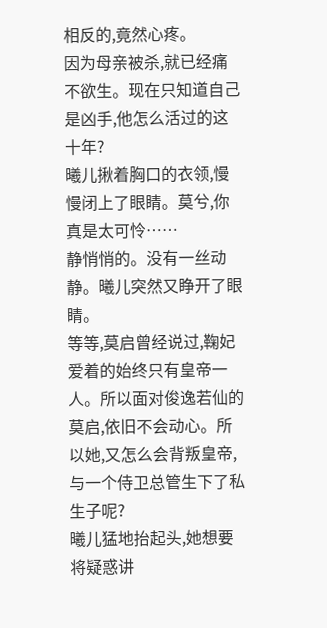相反的,竟然心疼。
因为母亲被杀,就已经痛不欲生。现在只知道自己是凶手,他怎么活过的这十年?
曦儿揪着胸口的衣领,慢慢闭上了眼睛。莫兮,你真是太可怜……
静悄悄的。没有一丝动静。曦儿突然又睁开了眼睛。
等等,莫启曾经说过,鞠妃爱着的始终只有皇帝一人。所以面对俊逸若仙的莫启,依旧不会动心。所以她,又怎么会背叛皇帝,与一个侍卫总管生下了私生子呢?
曦儿猛地抬起头,她想要将疑惑讲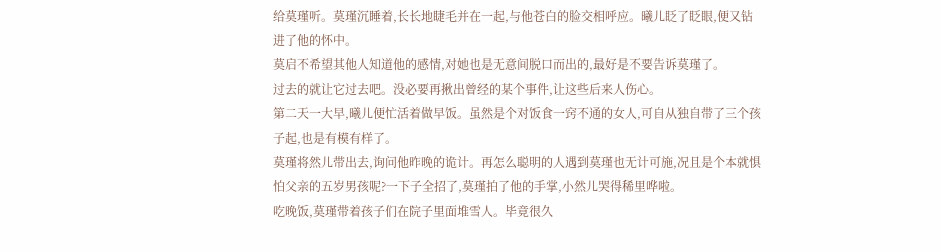给莫瑾听。莫瑾沉睡着,长长地睫毛并在一起,与他苍白的脸交相呼应。曦儿眨了眨眼,便又钻进了他的怀中。
莫启不希望其他人知道他的感情,对她也是无意间脱口而出的,最好是不要告诉莫瑾了。
过去的就让它过去吧。没必要再揪出曾经的某个事件,让这些后来人伤心。
第二天一大早,曦儿便忙活着做早饭。虽然是个对饭食一窍不通的女人,可自从独自带了三个孩子起,也是有模有样了。
莫瑾将然儿带出去,询问他昨晚的诡计。再怎么聪明的人遇到莫瑾也无计可施,况且是个本就惧怕父亲的五岁男孩呢?一下子全招了,莫瑾拍了他的手掌,小然儿哭得稀里哗啦。
吃晚饭,莫瑾带着孩子们在院子里面堆雪人。毕竟很久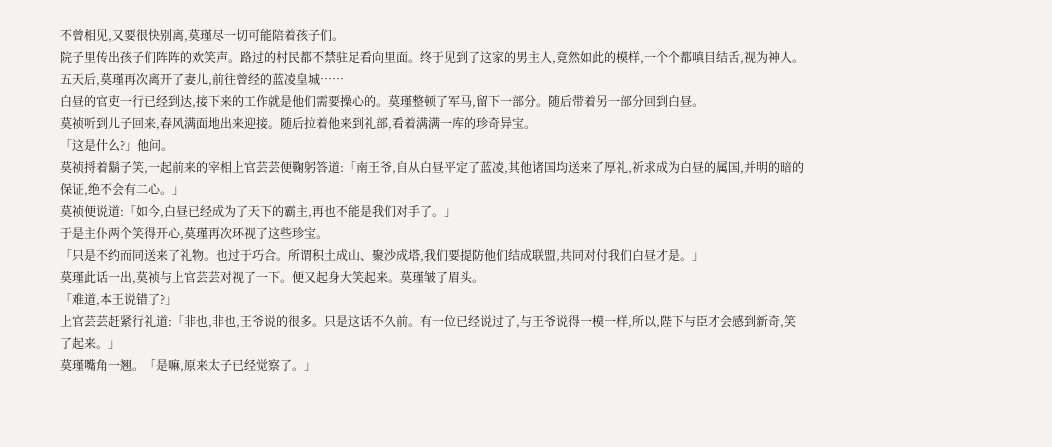不曾相见,又要很快别离,莫瑾尽一切可能陪着孩子们。
院子里传出孩子们阵阵的欢笑声。路过的村民都不禁驻足看向里面。终于见到了这家的男主人,竟然如此的模样,一个个都嗔目结舌,视为神人。
五天后,莫瑾再次离开了妻儿,前往曾经的蓝凌皇城……
白昼的官吏一行已经到达,接下来的工作就是他们需要操心的。莫瑾整顿了军马,留下一部分。随后带着另一部分回到白昼。
莫祯听到儿子回来,春风满面地出来迎接。随后拉着他来到礼部,看着满满一库的珍奇异宝。
「这是什么?」他问。
莫祯捋着鬍子笑,一起前来的宰相上官芸芸便鞠躬答道:「南王爷,自从白昼平定了蓝凌,其他诸国均送来了厚礼,祈求成为白昼的属国,并明的暗的保证,绝不会有二心。」
莫祯便说道:「如今,白昼已经成为了天下的霸主,再也不能是我们对手了。」
于是主仆两个笑得开心,莫瑾再次环视了这些珍宝。
「只是不约而同送来了礼物。也过于巧合。所谓积土成山、聚沙成塔,我们要提防他们结成联盟,共同对付我们白昼才是。」
莫瑾此话一出,莫祯与上官芸芸对视了一下。便又起身大笑起来。莫瑾皱了眉头。
「难道,本王说错了?」
上官芸芸赶紧行礼道:「非也,非也,王爷说的很多。只是这话不久前。有一位已经说过了,与王爷说得一模一样,所以,陛下与臣才会感到新奇,笑了起来。」
莫瑾嘴角一翘。「是嘛,原来太子已经觉察了。」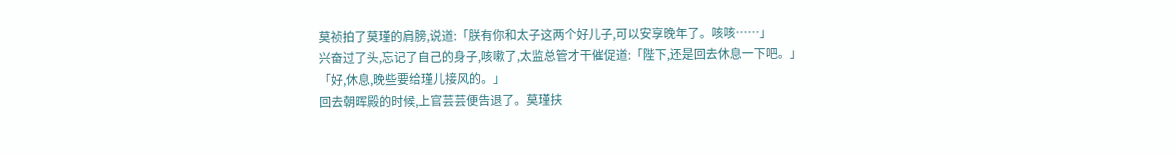莫祯拍了莫瑾的肩膀,说道:「朕有你和太子这两个好儿子,可以安享晚年了。咳咳……」
兴奋过了头,忘记了自己的身子,咳嗽了,太监总管才干催促道:「陛下,还是回去休息一下吧。」
「好,休息,晚些要给瑾儿接风的。」
回去朝晖殿的时候,上官芸芸便告退了。莫瑾扶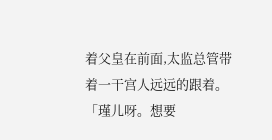着父皇在前面,太监总管带着一干宫人远远的跟着。
「瑾儿呀。想要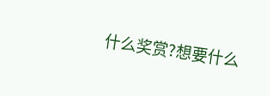什么奖赏?想要什么